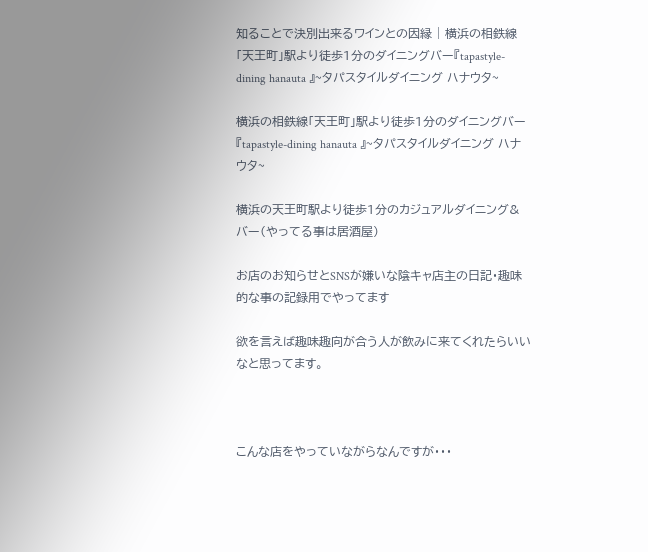知ることで決別出来るワインとの因縁 | 横浜の相鉄線「天王町」駅より徒歩1分のダイニングバー『tapastyle-dining hanauta 』~タパスタイルダイニング ハナウタ~

横浜の相鉄線「天王町」駅より徒歩1分のダイニングバー『tapastyle-dining hanauta 』~タパスタイルダイニング ハナウタ~

横浜の天王町駅より徒歩1分のカジュアルダイニング&バー(やってる事は居酒屋)

お店のお知らせとSNSが嫌いな陰キャ店主の日記・趣味的な事の記録用でやってます

欲を言えば趣味趣向が合う人が飲みに来てくれたらいいなと思ってます。



こんな店をやっていながらなんですが・・・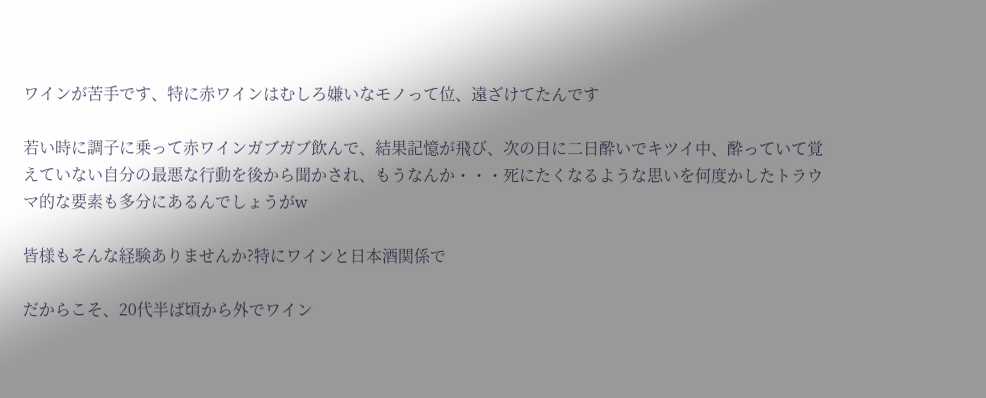ワインが苦手です、特に赤ワインはむしろ嫌いなモノって位、遠ざけてたんです

若い時に調子に乗って赤ワインガブガブ飲んで、結果記憶が飛び、次の日に二日酔いでキツイ中、酔っていて覚えていない自分の最悪な行動を後から聞かされ、もうなんか・・・死にたくなるような思いを何度かしたトラウマ的な要素も多分にあるんでしょうがw

皆様もそんな経験ありませんか?特にワインと日本酒関係で

だからこそ、20代半ば頃から外でワイン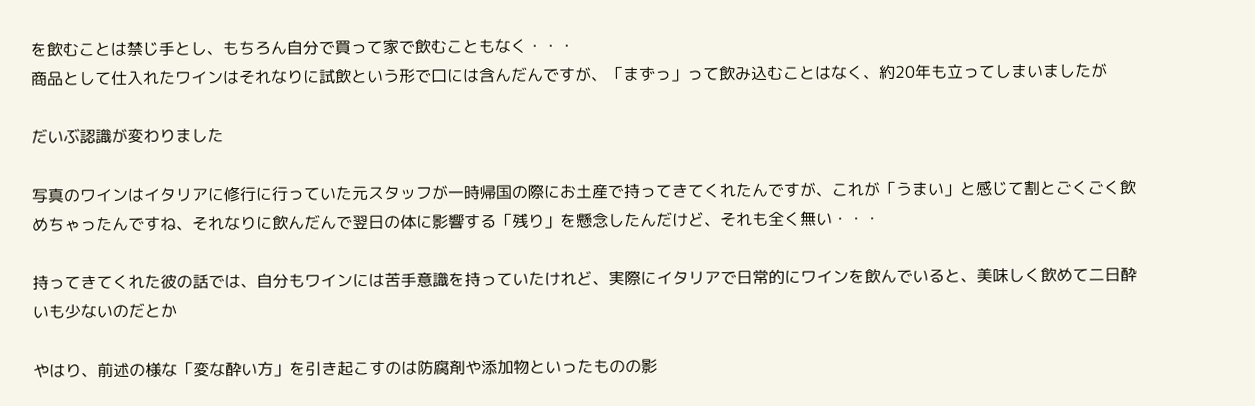を飲むことは禁じ手とし、もちろん自分で買って家で飲むこともなく・・・
商品として仕入れたワインはそれなりに試飲という形で口には含んだんですが、「まずっ」って飲み込むことはなく、約20年も立ってしまいましたが

だいぶ認識が変わりました

写真のワインはイタリアに修行に行っていた元スタッフが一時帰国の際にお土産で持ってきてくれたんですが、これが「うまい」と感じて割とごくごく飲めちゃったんですね、それなりに飲んだんで翌日の体に影響する「残り」を懸念したんだけど、それも全く無い・・・

持ってきてくれた彼の話では、自分もワインには苦手意識を持っていたけれど、実際にイタリアで日常的にワインを飲んでいると、美味しく飲めて二日酔いも少ないのだとか

やはり、前述の様な「変な酔い方」を引き起こすのは防腐剤や添加物といったものの影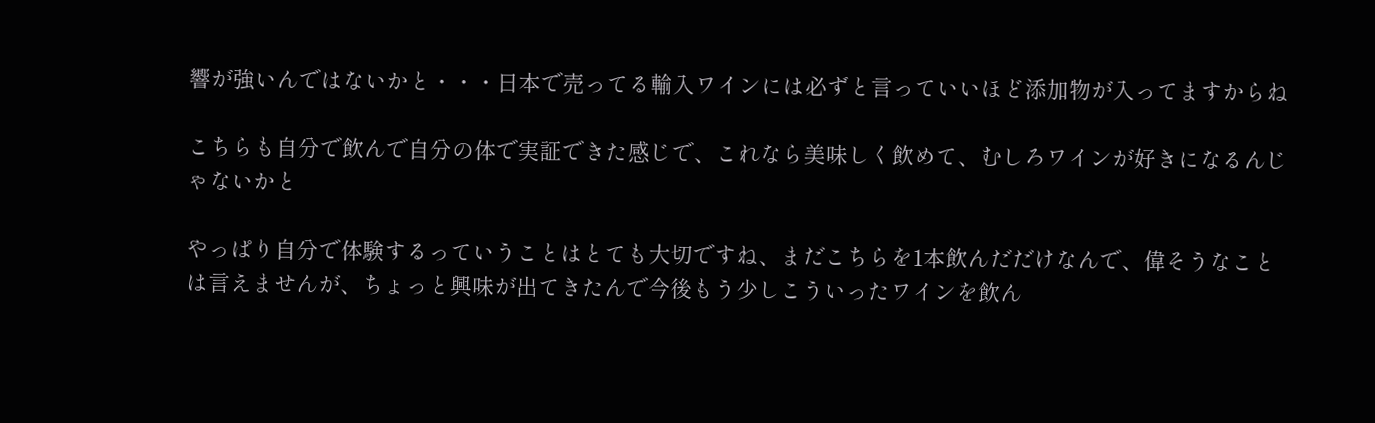響が強いんではないかと・・・日本で売ってる輸入ワインには必ずと言っていいほど添加物が入ってますからね

こちらも自分で飲んで自分の体で実証できた感じで、これなら美味しく飲めて、むしろワインが好きになるんじゃないかと

やっぱり自分で体験するっていうことはとても大切ですね、まだこちらを1本飲んだだけなんで、偉そうなことは言えませんが、ちょっと興味が出てきたんで今後もう少しこういったワインを飲ん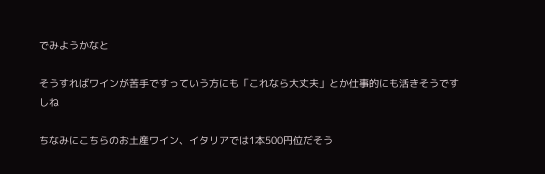でみようかなと

そうすればワインが苦手ですっていう方にも「これなら大丈夫」とか仕事的にも活きそうですしね

ちなみにこちらのお土産ワイン、イタリアでは1本500円位だそう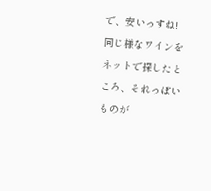で、安いっすね!
同じ様なワインをネットで探したところ、それっぽいものが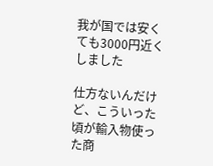我が国では安くても3000円近くしました

仕方ないんだけど、こういった頃が輸入物使った商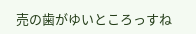売の歯がゆいところっすね